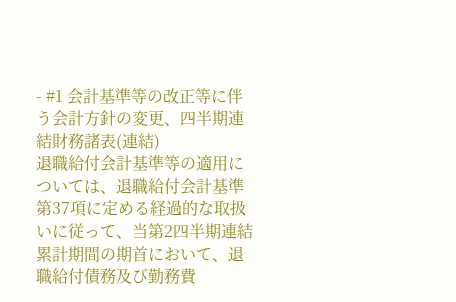- #1 会計基準等の改正等に伴う会計方針の変更、四半期連結財務諸表(連結)
退職給付会計基準等の適用については、退職給付会計基準第37項に定める経過的な取扱いに従って、当第2四半期連結累計期間の期首において、退職給付債務及び勤務費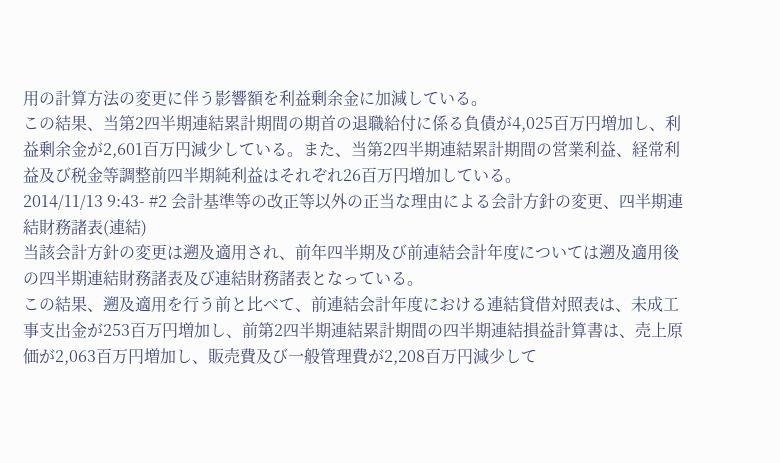用の計算方法の変更に伴う影響額を利益剰余金に加減している。
この結果、当第2四半期連結累計期間の期首の退職給付に係る負債が4,025百万円増加し、利益剰余金が2,601百万円減少している。また、当第2四半期連結累計期間の営業利益、経常利益及び税金等調整前四半期純利益はそれぞれ26百万円増加している。
2014/11/13 9:43- #2 会計基準等の改正等以外の正当な理由による会計方針の変更、四半期連結財務諸表(連結)
当該会計方針の変更は遡及適用され、前年四半期及び前連結会計年度については遡及適用後の四半期連結財務諸表及び連結財務諸表となっている。
この結果、遡及適用を行う前と比べて、前連結会計年度における連結貸借対照表は、未成工事支出金が253百万円増加し、前第2四半期連結累計期間の四半期連結損益計算書は、売上原価が2,063百万円増加し、販売費及び一般管理費が2,208百万円減少して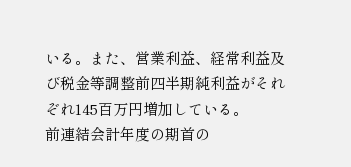いる。また、営業利益、経常利益及び税金等調整前四半期純利益がそれぞれ145百万円増加している。
前連結会計年度の期首の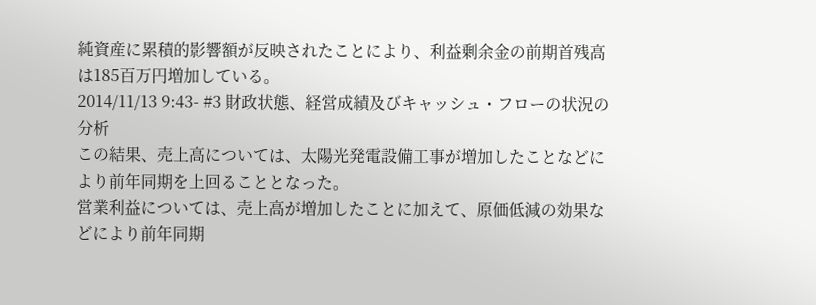純資産に累積的影響額が反映されたことにより、利益剰余金の前期首残高は185百万円増加している。
2014/11/13 9:43- #3 財政状態、経営成績及びキャッシュ・フローの状況の分析
この結果、売上高については、太陽光発電設備工事が増加したことなどにより前年同期を上回ることとなった。
営業利益については、売上高が増加したことに加えて、原価低減の効果などにより前年同期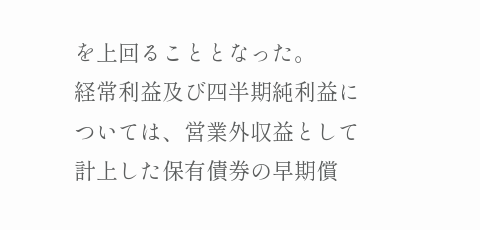を上回ることとなった。
経常利益及び四半期純利益については、営業外収益として計上した保有債券の早期償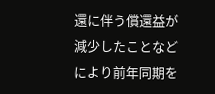還に伴う償還益が減少したことなどにより前年同期を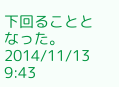下回ることとなった。
2014/11/13 9:43